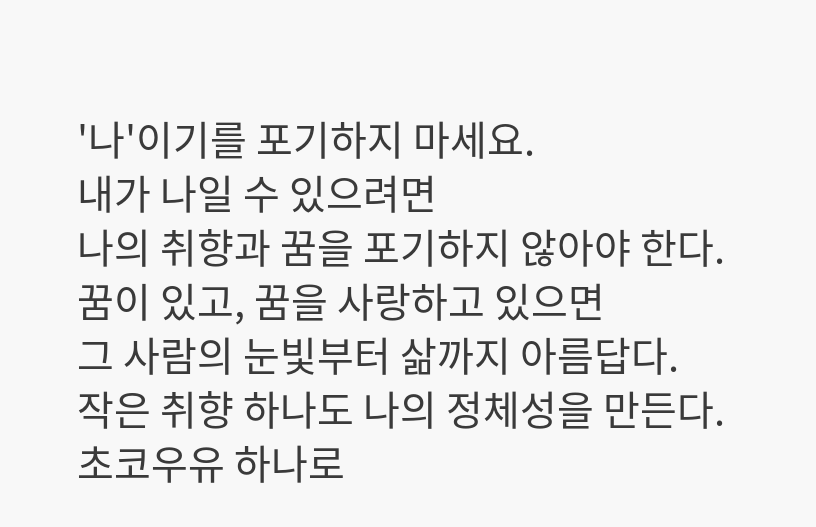'나'이기를 포기하지 마세요.
내가 나일 수 있으려면
나의 취향과 꿈을 포기하지 않아야 한다.
꿈이 있고, 꿈을 사랑하고 있으면
그 사람의 눈빛부터 삶까지 아름답다.
작은 취향 하나도 나의 정체성을 만든다.
초코우유 하나로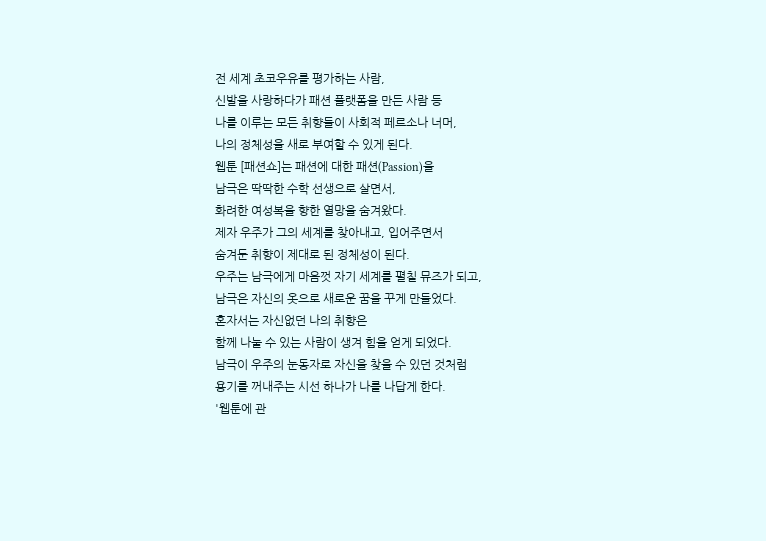전 세계 초코우유를 평가하는 사람,
신발을 사랑하다가 패션 플랫폼을 만든 사람 등
나를 이루는 모든 취향들이 사회적 페르소나 너머,
나의 정체성을 새로 부여할 수 있게 된다.
웹툰 [패션쇼]는 패션에 대한 패션(Passion)을
남극은 딱딱한 수학 선생으로 살면서,
화려한 여성복을 향한 열망을 숨겨왔다.
제자 우주가 그의 세계를 찾아내고, 입어주면서
숨겨둔 취향이 제대로 된 정체성이 된다.
우주는 남극에게 마음껏 자기 세계를 펼칠 뮤즈가 되고,
남극은 자신의 옷으로 새로운 꿈을 꾸게 만들었다.
혼자서는 자신없던 나의 취향은
함께 나눌 수 있는 사람이 생겨 힘을 얻게 되었다.
남극이 우주의 눈동자로 자신을 찾을 수 있던 것처럼
용기를 꺼내주는 시선 하나가 나를 나답게 한다.
'웹툰에 관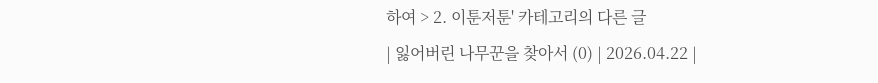하여 > 2. 이툰저툰' 카테고리의 다른 글
| 잃어버린 나무꾼을 찾아서 (0) | 2026.04.22 |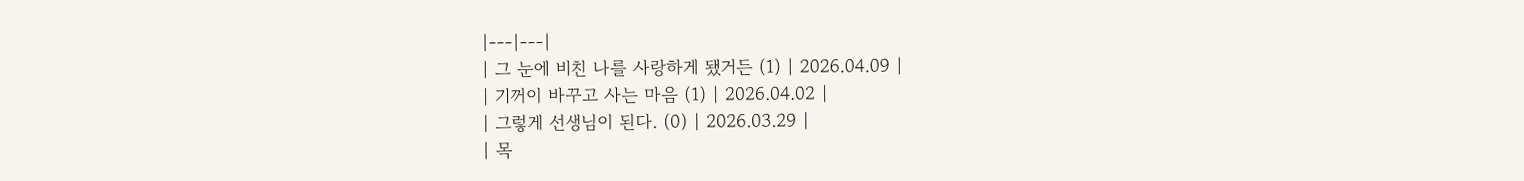|---|---|
| 그 눈에 비친 나를 사랑하게 됐거든 (1) | 2026.04.09 |
| 기꺼이 바꾸고 사는 마음 (1) | 2026.04.02 |
| 그렇게 선생님이 된다. (0) | 2026.03.29 |
| 목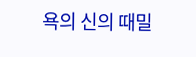욕의 신의 때밀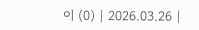이 (0) | 2026.03.26 |